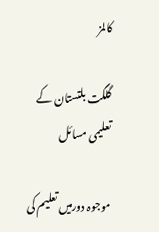کالمز

گلگت بلتستان کے تعلیمی مسائل

موجوہ دورمیں تعلیم کی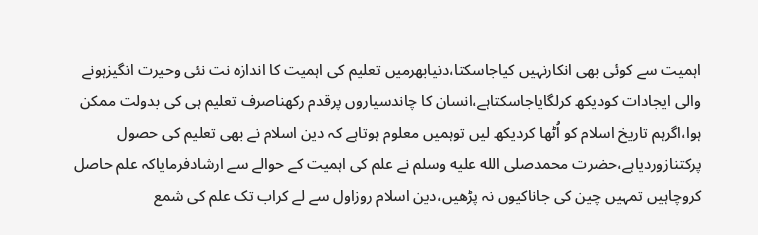اہمیت سے کوئی بھی انکارنہیں کیاجاسکتا،دنیابھرمیں تعلیم کی اہمیت کا اندازہ نت نئی وحیرت انگیزہونے والی ایجادات کودیکھ کرلگایاجاسکتاہے،انسان کا چاندسیاروں پرقدم رکھناصرف تعلیم ہی کی بدولت ممکن ہوا،اگرہم تاریخ اسلام کو اُٹھا کردیکھ لیں توہمیں معلوم ہوتاہے کہ دین اسلام نے بھی تعلیم کی حصول پرکتنازوردیاہے،حضرت محمدصلى الله عليه وسلم نے علم کی اہمیت کے حوالے سے ارشادفرمایاکہ علم حاصل کروچاہیں تمہیں چین کی جاناکیوں نہ پڑھیں،دین اسلام روزاول سے لے کراب تک علم کی شمع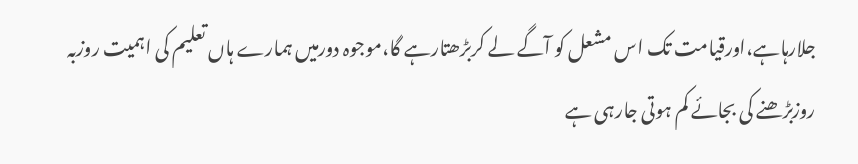جلارہاہے،اورقیامت تک اس مشعل کو آگے لے کربڑھتارہے گا،موجوہ دورمیں ہمارے ہاں تعلیم کی اہمیت روزبہ روزبڑھنے کی بجائے کم ہوتی جارہی ہے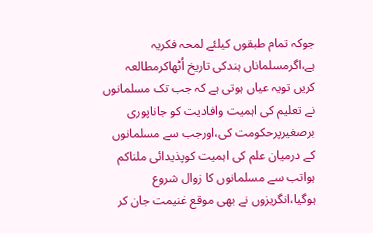جوکہ تمام طبقوں کیلئے لمحہ فکریہ ہے،اگرمسلماناں ہندکی تاریخ اُٹھاکرمطالعہ کریں تویہ عیاں ہوتی ہے کہ جب تک مسلمانوں نے تعلیم کی اہمیت وافادیت کو جاناپوری برصغیرپرحکومت کی،اورجب سے مسلمانوں کے درمیان علم کی اہمیت کوپذیدائی ملناکم ہواتب سے مسلمانوں کا زوال شروع ہوگیا،انگریزوں نے بھی موقع غنیمت جان کر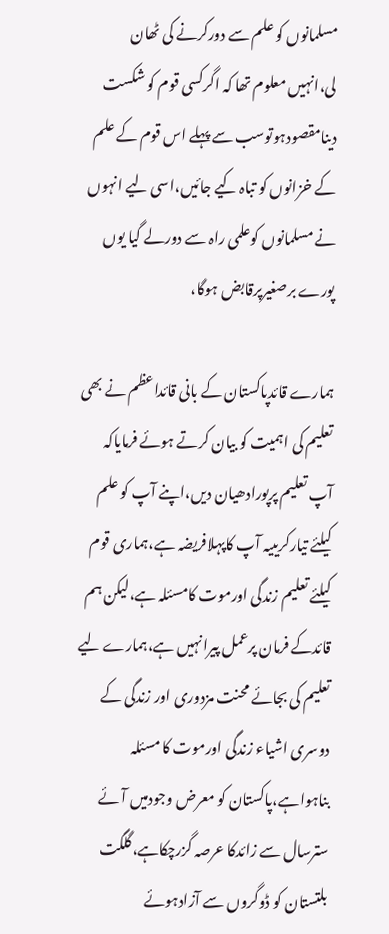مسلمانوں کو علم سے دورکرنے کی ٹھان لی،انہیں معلوم تھا کہ اگرکسی قوم کو شکست دینامقصودہوتوسب سے پہلے اس قوم کے علم کے خزانوں کو تباہ کیے جائیں،اسی لیے انہوں نے مسلمانوں کوعلمی راہ سے دورلے گیا یوں پورے برصغیرپرقابض ہوگا،

ہمارے قائدپاکستان کے بانی قائداعظم نے بھی تعلیم کی اہمیت کو بیان کرتے ہوئے فرمایاکہ آپ تعلیم پرپورادھیان دیں،اپنے آپ کو علم کیلئے تیارکریںیہ آپ کاپہلافریضہ ہے،ہماری قوم کیلئے تعلیم زندگی اورموت کامسئلہ ہے،لیکن ہم قائدکے فرمان پرعمل پیرانہیں ہے،ہمارے لیے تعلیم کی بجائے محنت مزدوری اور زندگی کے دوسری اشیاء زندگی اورموت کا مسئلہ بناہواہے،پاکستان کو معرض وجودمیں آئے سترسال سے زائدکا عرصہ گزرچکاہے،گلگت بلتستان کو ڈوگروں سے آزادہوئے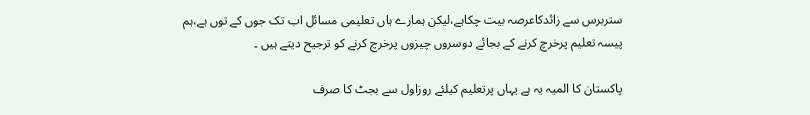ستربرس سے زائدکاعرصہ بیت چکاہے،لیکن ہمارے ہاں تعلیمی مسائل اب تک جوں کے توں ہے،ہم پیسہ تعلیم پرخرچ کرنے کے بجائے دوسروں چیزوں پرخرچ کرنے کو ترجیح دیتے ہیں ۔

پاکستان کا المیہ یہ ہے یہاں پرتعلیم کیلئے روزاول سے بجٹ کا صرف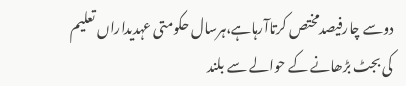دوسے چارفیصدمختص کرتاآرہاہے،ہرسال حکومتی عہدیداراں تعلیم کی بجٹ بڑھانے کے حوالے سے بلند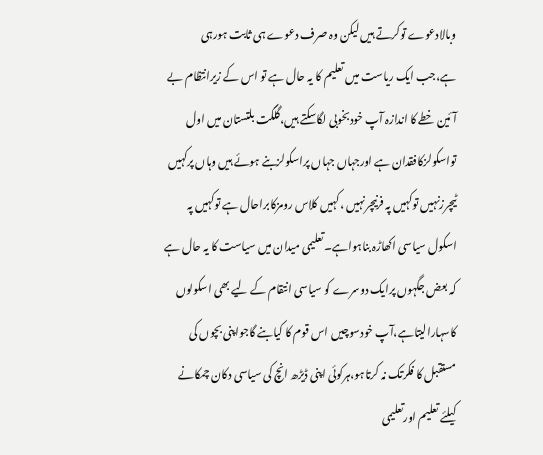وبالادعوے توکرتے ہیں لیکن وہ صرف دعوے ہی ثابت ہورہی ہے،جب ایک ریاست میں تعلیم کا یہ حال ہے تو اس کے زیرانتظام بے آئین خطے کا اندازہ آپ خودبخوبی لگاسکتے ہیں،گلگت بلتستان میں اول تواسکولزکافقدان ہے اورجہاں جہاں پراسکولزبنے ہوئے ہیں وہاں پرکہیں ٹیچرزنہیں توکہیں پہ فرنیچرنہیں ،کہیں کلاس رومزکابراحال ہے توکہیں پہ اسکول سیاسی اکھاڑہ بناہواہے۔تعلیمی میدان میں سیاست کا یہ حال ہے کہ بعض جگہوں پرایک دوسرے کو سیاسی انتقام کے لیے بھی اسکولوں کاسہارالیتاہے،آپ خودسوچیں اس قوم کا کیابنے گاجواپنی بچوں کی مستقبل کا فکرتک نہ کرتاہو،ہرکوئی اپنی ڈیڑھ انچ کی سیاسی دکان چمکانے کیلئے تعلیم اورتعلیمی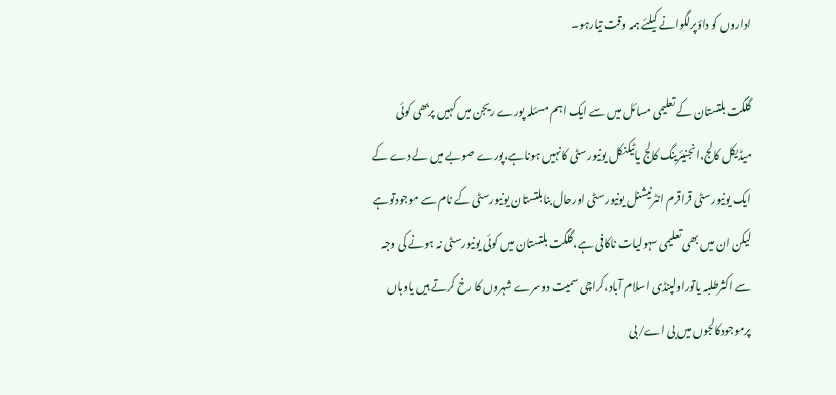اداروں کو داؤپرلگوانے کیلئے ہمہ وقت تیارہو۔

گلگت بلتستان کے تعلیمی مسائل میں سے ایک اہم مسئلہ پورے ریجن میں کہیں پربھی کوئی میڈیکل کالج،انجنیئرینگ کالج یاٹیکنکل یونیورسٹی کانہیں ہوناہے،پورے صوبے میں لے دے کے ایک یونیورسٹی قراقرم انٹرنیشنل یونیورسٹی اورحال بنابلتستان یونیورسٹی کے نام سے موجودتوہے لیکن ان میں بھی تعلیمی سہولیات ناکافی ہے،گلگت بلتستان میں کوئی یونیورسٹی نہ ہونے کی وجہ سے اکثرطلبہ یاتوراولپنڈی اسلام آباد،کراچی سمیت دوسرے شہروں کا رخ کرتے ہیں یاوہاں پرموجودکالجوں میں بی اے/بی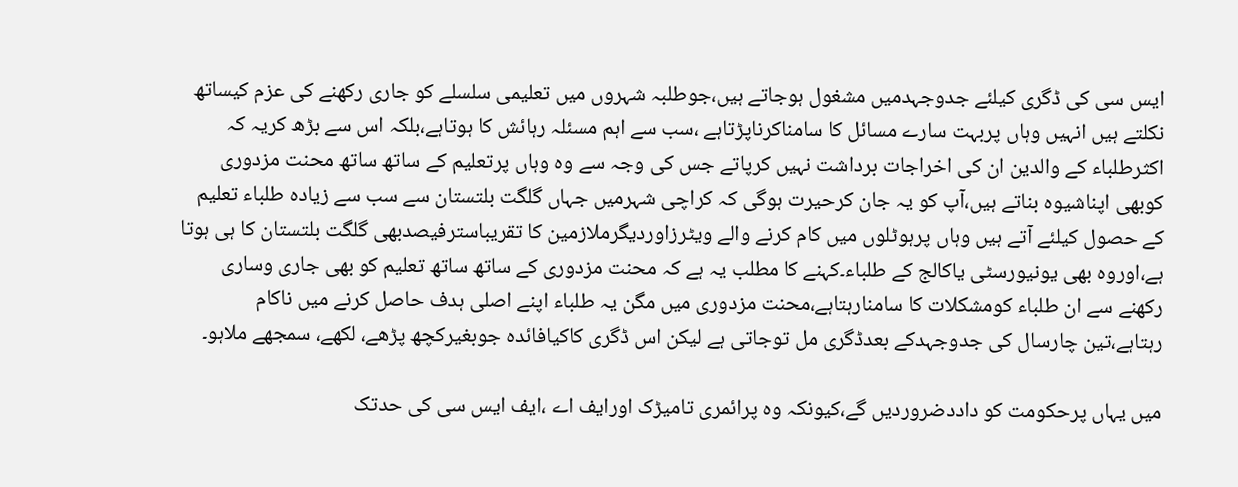ایس سی کی ڈگری کیلئے جدوجہدمیں مشغول ہوجاتے ہیں،جوطلبہ شہروں میں تعلیمی سلسلے کو جاری رکھنے کی عزم کیساتھ نکلتے ہیں انہیں وہاں پربہت سارے مسائل کا سامناکرناپڑتاہے ،سب سے اہم مسئلہ رہائش کا ہوتاہے،بلکہ اس سے بڑھ کریہ کہ اکثرطلباء کے والدین ان کی اخراجات برداشت نہیں کرپاتے جس کی وجہ سے وہ وہاں پرتعلیم کے ساتھ ساتھ محنت مزدوری کوبھی اپناشیوہ بناتے ہیں،آپ کو یہ جان کرحیرت ہوگی کہ کراچی شہرمیں جہاں گلگت بلتستان سے سب سے زیادہ طلباء تعلیم کے حصول کیلئے آتے ہیں وہاں پرہوٹلوں میں کام کرنے والے ویٹرزاوردیگرملازمین کا تقریباسترفیصدبھی گلگت بلتستان کا ہی ہوتا ہے،اوروہ بھی یونیورسٹی یاکالج کے طلباء۔کہنے کا مطلب یہ ہے کہ محنت مزدوری کے ساتھ ساتھ تعلیم کو بھی جاری وساری رکھنے سے ان طلباء کومشکلات کا سامنارہتاہے،محنت مزدوری میں مگن یہ طلباء اپنے اصلی ہدف حاصل کرنے میں ناکام رہتاہے،تین چارسال کی جدوجہدکے بعدڈگری مل توجاتی ہے لیکن اس ڈگری کاکیافائدہ جوبغیرکچھ پڑھے، لکھے، سمجھے ملاہو۔

میں یہاں پرحکومت کو داددضروردیں گے،کیونکہ وہ پرائمری تامیڑک اورایف اے ،ایف ایس سی کی حدتک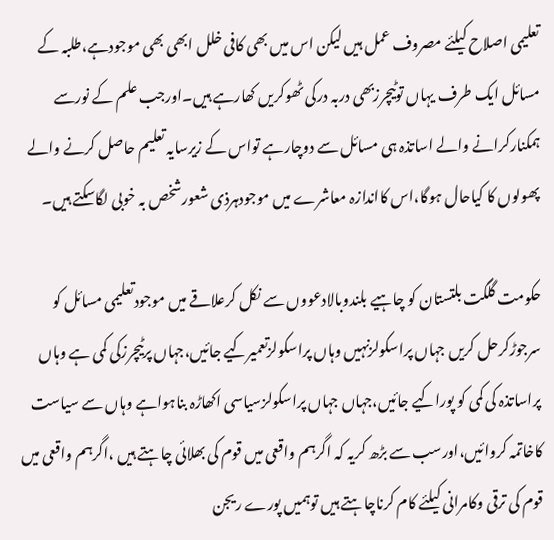تعلیمی اصلاح کیلئے مصروف عمل ہیں لیکن اس میں بھی کافی خلل ابھی بھی موجودہے،طلبہ کے مسائل ایک طرف یہاں توٹیچرزبھی دربہ درکی ٹھوکریں کھارہے ہیں۔اورجب علم کے نورسے ہمکنارکرانے والے اساتذہ ہی مسائل سے دوچارہے تواس کے زیرسایہ تعلیم حاصل کرنے والے پھولوں کا کیاحال ہوگا،اس کااندازہ معاشرے میں موجودہرذی شعورشخص بہ خوبی لگاسکتے ہیں۔

حکومت گلگت بلتستان کو چاہیے بلندوبالادعووں سے نکل کرعلاقے میں موجودتعلیمی مسائل کو سرجوڑکرحل کریں جہاں پراسکولزنہیں وہاں پراسکولزتعمیرکیے جائیں،جہاں پرٹیچرزکی کمی ہے وہاں پراساتذہ کی کمی کو پوراکیے جائیں،جہاں جہاں پراسکولزسیاسی اکھاڑہ بناہواہے وہاں سے سیاست کاخاتمہ کروائیں،اورسب سے بڑھ کریہ کہ اگرہم واقعی میں قوم کی بھلائی چاہتے ہیں ،اگرہم واقعی میں قوم کی ترقی وکامرانی کیلئے کام کرناچاہتے ہیں توہمیں پورے ریجن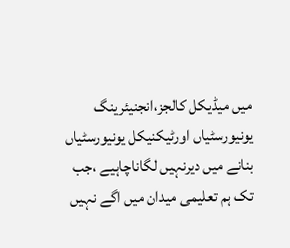میں میڈیکل کالجز،انجنیئرینگ یونیورسٹیاں اورٹیکنیکل یونیورسٹیاں بنانے میں دیرنہیں لگاناچاہیے ،جب تک ہم تعلیمی میدان میں اگے نہیں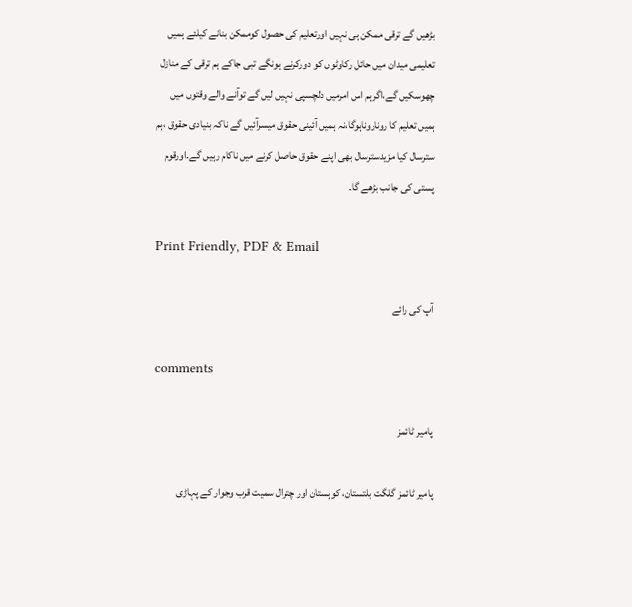بڑھیں گے ترقی ممکن ہی نہیں اورتعلیم کی حصول کوممکن بنانے کیلئے ہمیں تعلیمی میدان میں حائل رکاوٹوں کو دورکرنے ہونگے تبی جاکے ہم ترقی کے منازل چھوسکیں گے،اگرہم اس امرمیں دلچسپی نہیں لیں گے توآنے والے وقتوں میں ہمیں تعلیم کا روناروناہوگا،نہ ہمیں آئینی حقوق میسرآئیں گے ناکہ بنیادی حقوق ،ہم سترسال کیا مزیدسترسال بھی اپنے حقوق حاصل کرنے میں ناکام رہیں گے۔اورقوم پستی کی جانب بڑھے گا۔

Print Friendly, PDF & Email

آپ کی رائے

comments

پامیر ٹائمز

پامیر ٹائمز گلگت بلتستان، کوہستان اور چترال سمیت قرب وجوار کے پہاڑی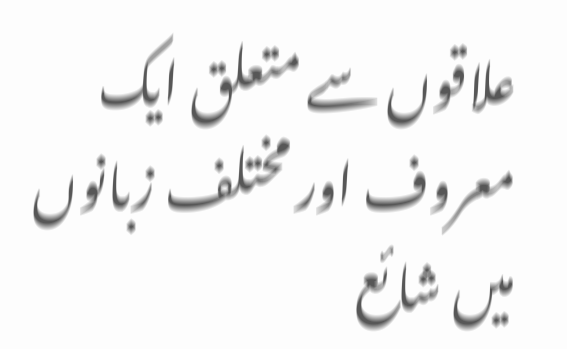علاقوں سے متعلق ایک معروف اور مختلف زبانوں میں شائع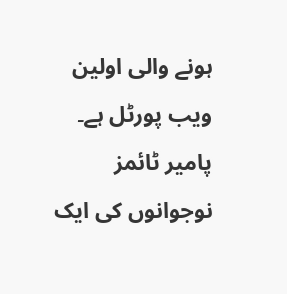ہونے والی اولین ویب پورٹل ہے۔ پامیر ٹائمز نوجوانوں کی ایک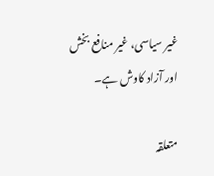غیر سیاسی، غیر منافع بخش اور آزاد کاوش ہے۔

متعلقہ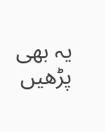یہ بھی پڑھیں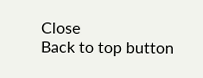Close
Back to top button